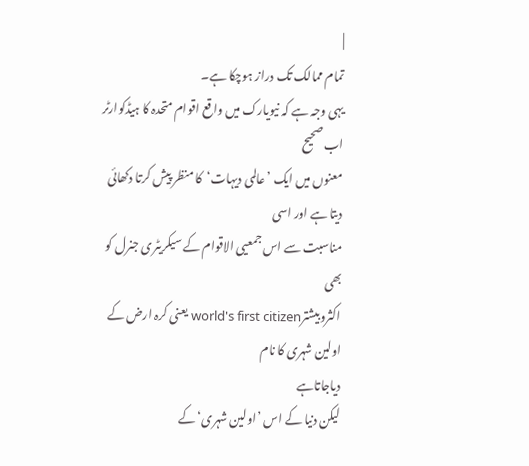|
تمام ممالک تک دراز ہوچکا ہے۔
یہی وجہ ہے کہ نیویارک میں واقع اقوام متحدہ کا ہیڈکوارٹر اب صحیح
معنوں میں ایک ’عالمی دیہات‘کا منظر پیش کرتا دکھائی دیتا ہے اور اسی
مناسبت سے اس جمعیی الاقوام کے سیکریٹری جنرل کو بھی
اکثروبیشترworld's first citizen یعنی کرہ ارض کے اولین شہری کا نام
دیاجاتاہے
لیکن دنیا کے اس ’اولین شہری‘کے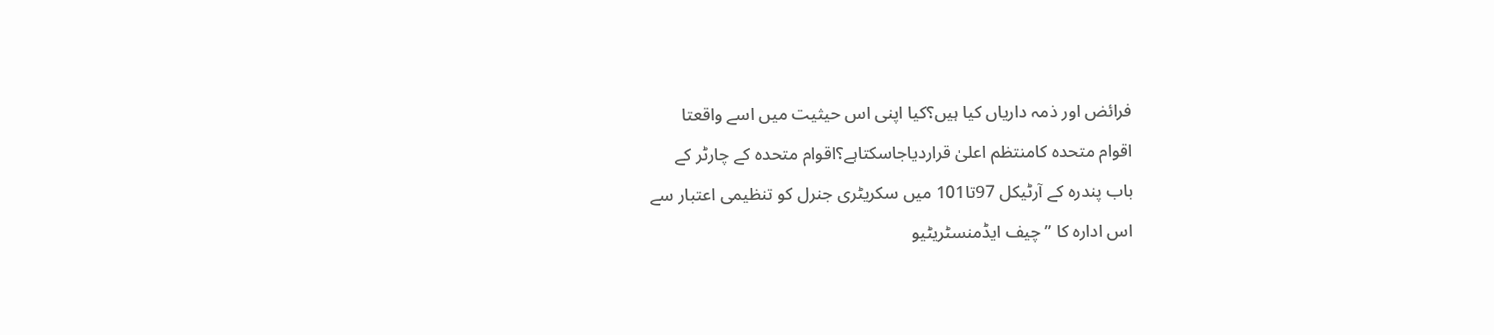فرائض اور ذمہ داریاں کیا ہیں؟کیا اپنی اس حیثیت میں اسے واقعتا
اقوام متحدہ کامنتظم اعلیٰ قراردیاجاسکتاہے؟اقوام متحدہ کے چارٹر کے
باب پندرہ کے آرٹیکل 97تا101 میں سکریٹری جنرل کو تنظیمی اعتبار سے
اس ادارہ کا ”چیف ایڈمنسٹریٹیو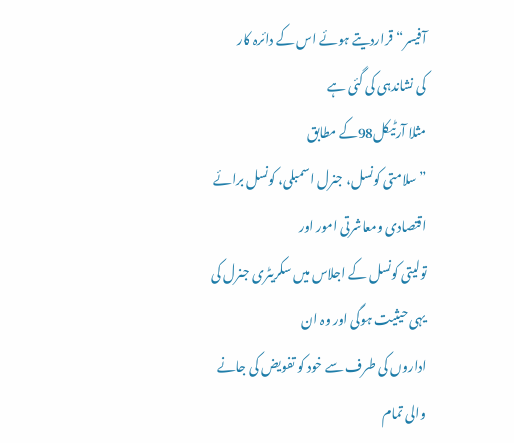آفیسر“قراردیتے ہوئے اس کے دائرہ کار
کی نشاندہی کی گئی ہے
مثلا آرٹیکل98کے مطابق
”سلامتی کونسل، جنرل اسمبلی، کونسل برائے اقتصادی ومعاشرتی امور اور
تولیتی کونسل کے اجلاس میں سکریٹری جنرل کی یہی حیثیت ہوگی اور وہ ان
اداروں کی طرف سے خود کو تفویض کی جانے والی تمام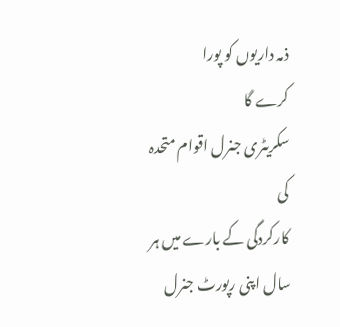ذمہ داریوں کو پورا
کرے گا
سکریٹری جنرل اقوام متحدہ کی
کارکردگی کے بارے میں ہر سال اپنی رپورٹ جنرل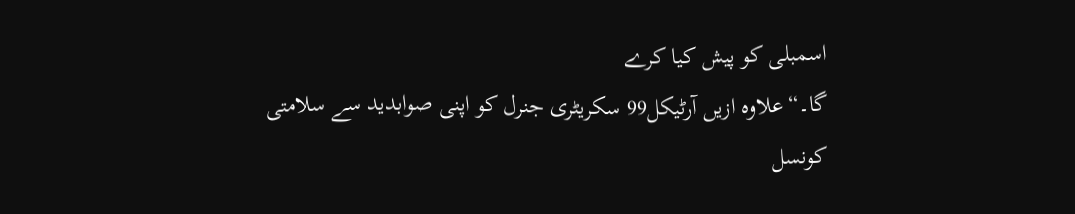اسمبلی کو پیش کیا کرے
گا۔“علاوہ ازیں آرٹیکل99 سکریٹری جنرل کو اپنی صوابدید سے سلامتی
کونسل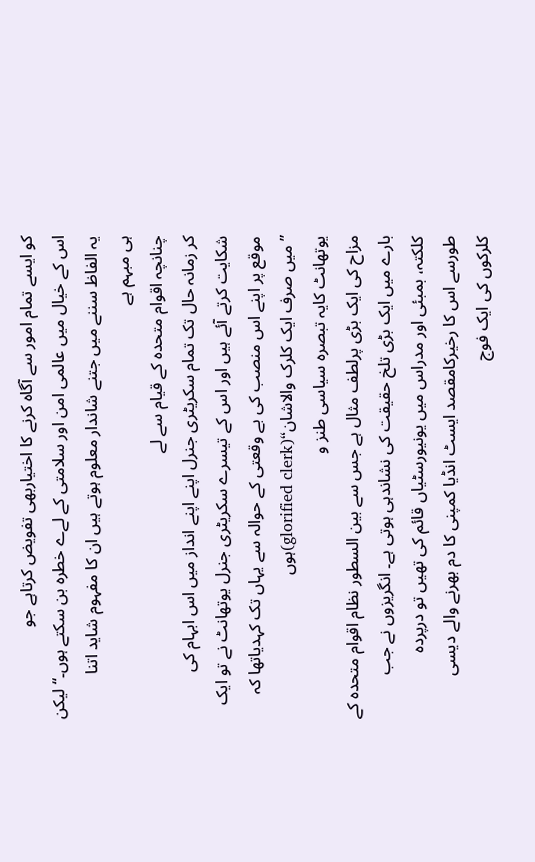کو ایسے تمام امور سے آگاہ کرنے کا اختیاربھی تفویض کرتاہے جو
اس کے خیال میں عالمی امن اور سلامتی کے لےے خطرہ بن سکتے ہوں۔“ لیکن
یہ الفاظ سننے میں جتنے شاندار معلوم ہوتے ہیں ان کا مفہوم شاید اتنا
ہی مبہم ہے
چنانچہ اقوام متحدہ کے قیام سے لے
کر زمانہ حال تک تمام سکریٹری جنرل اپنے اپنے انداز میں اس ابہام کی
شکایت کرتے آئے ہیں اور اس کے تیسرے سکریٹری جنرل یوتھانٹ نے تو ایک
موقع پر اپنے اس منصب کی بے وقعتی کے حوالہ سے یہاں تک کہدیاتھا کہ
”میں صرف ایک کلرک والاشان“(glorified clerk)ہوں
یوتھانٹ کایہ تبصرہ سیاسی طنز و
مزاح کی ایک بڑی پرلطف مثال ہے جس سے بین السطور نظام اقوام متحدہ کے
بارے میں ایک بڑی تلخ حقیقت کی نشاندہی ہوتی ہے۔ انگریزوں نے جب
کلکتہ، بمبئی اور مدراس میں یونیورسٹیاں قائم کی تھیں تو درپردہ
طورسے اس کا رخیرکامقصد ایسٹ انڈیا کمپنی کا دم بھرنے والے دیسی
کلرکوں کی ایک فوج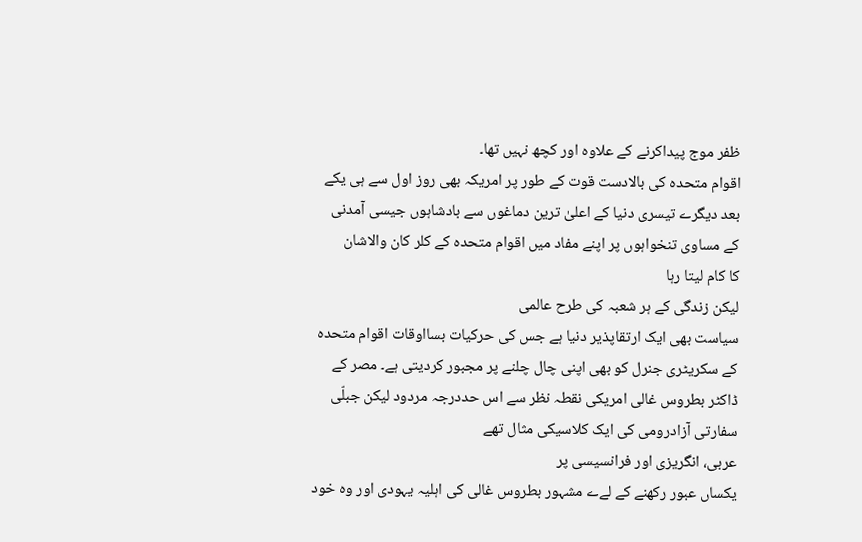ظفر موج پیداکرنے کے علاوہ اور کچھ نہیں تھا۔
اقوام متحدہ کی بالادست قوت کے طور پر امریکہ بھی روز اول سے ہی یکے
بعد دیگرے تیسری دنیا کے اعلیٰ ترین دماغوں سے بادشاہوں جیسی آمدنی
کے مساوی تنخواہوں پر اپنے مفاد میں اقوام متحدہ کے کلر کان والاشان
کا کام لیتا رہا
لیکن زندگی کے ہر شعبہ کی طرح عالمی
سیاست بھی ایک ارتقاپذیر دنیا ہے جس کی حرکیات بسااوقات اقوام متحدہ
کے سکریٹری جنرل کو بھی اپنی چال چلنے پر مجبور کردیتی ہے۔ مصر کے
ڈاکٹر بطروس غالی امریکی نقطہ نظر سے اس حددرجہ مردود لیکن جبلّی
سفارتی آزادرومی کی ایک کلاسیکی مثال تھے
عربی، انگریزی اور فرانسیسی پر
یکساں عبور رکھنے کے لےے مشہور بطروس غالی کی اہلیہ یہودی اور وہ خود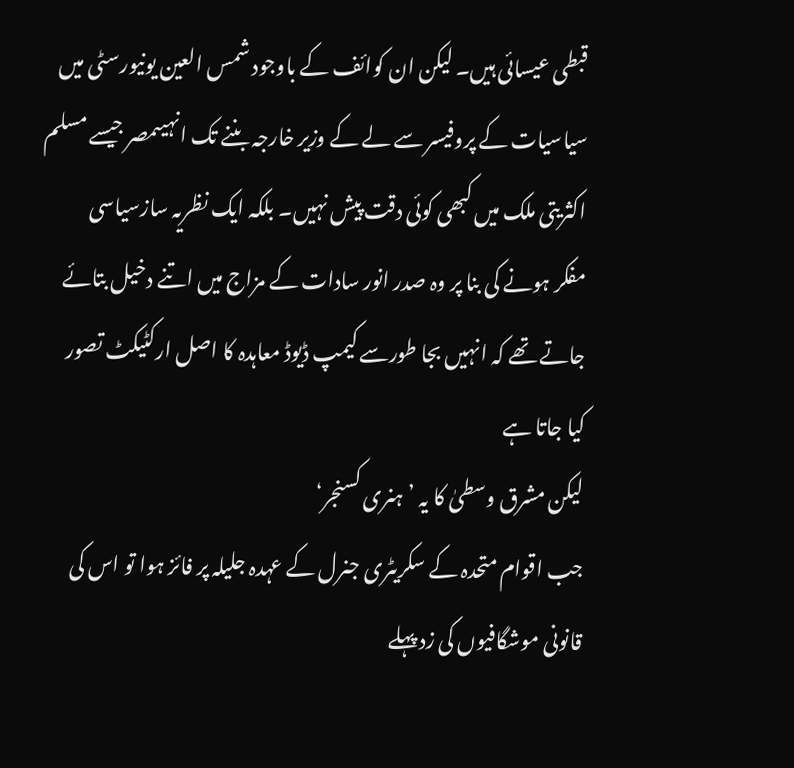قبطی عیسائی ہیں۔ لیکن ان کوائف کے باوجود شمس العین یونیورسٹی میں
سیاسیات کے پروفیسر سے لے کے وزیر خارجہ بننے تک انہیںمصر جیسے مسلم
اکثریتی ملک میں کبھی کوئی دقت پیش نہیں۔ بلکہ ایک نظریہ سازسیاسی
مفکر ہونے کی بنا پر وہ صدر انور سادات کے مزاج میں اتنے دخیل بتائے
جاتے تھے کہ انہیں بجا طورسے کیمپ ڈیوڈ معاہدہ کا اصل ارکٹیکٹ تصور
کیا جاتا ہے
لیکن مشرق وسطیٰ کا یہ ’ہنری کسنجر‘
جب اقوام متحدہ کے سکریٹری جنرل کے عہدہ جلیلہ پر فائز ہوا تو اس کی
قانونی موشگافیوں کی زد پہلے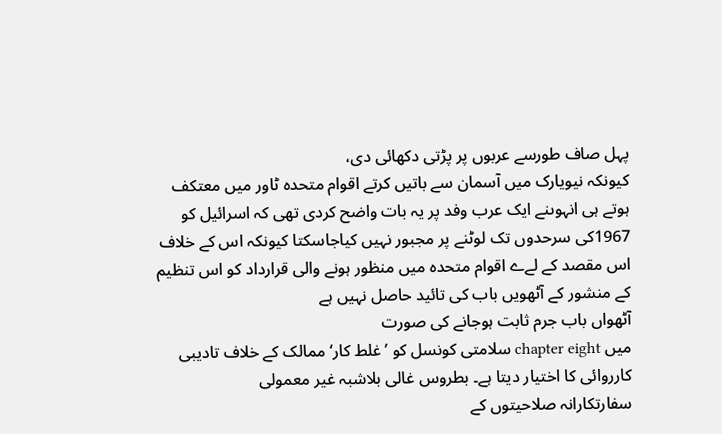پہل صاف طورسے عربوں پر پڑتی دکھائی دی،
کیونکہ نیویارک میں آسمان سے باتیں کرتے اقوام متحدہ ٹاور میں معتکف
ہوتے ہی انہوںنے ایک عرب وفد پر یہ بات واضح کردی تھی کہ اسرائیل کو
1967کی سرحدوں تک لوٹنے پر مجبور نہیں کیاجاسکتا کیونکہ اس کے خلاف
اس مقصد کے لےے اقوام متحدہ میں منظور ہونے والی قرارداد کو اس تنظیم
کے منشور کے آٹھویں باب کی تائید حاصل نہیں ہے
آٹھواں باب جرم ثابت ہوجانے کی صورت
میں chapter eight سلامتی کونسل کو ’غلط کار‘ممالک کے خلاف تادیبی
کارروائی کا اختیار دیتا ہے۔ بطروس غالی بلاشبہ غیر معمولی
سفارتکارانہ صلاحیتوں کے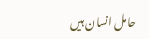حامل انسان ہیں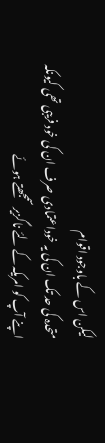لیکن اس کے باوجود اقوام
متحدہ کی حد تک ان کی یہ خوداعتمادی صرف ان کی خود فریبی تھی کیونکہ
اپنے آپ کو امریکہ کے لئے ناگزیر سمجھتے ہوئے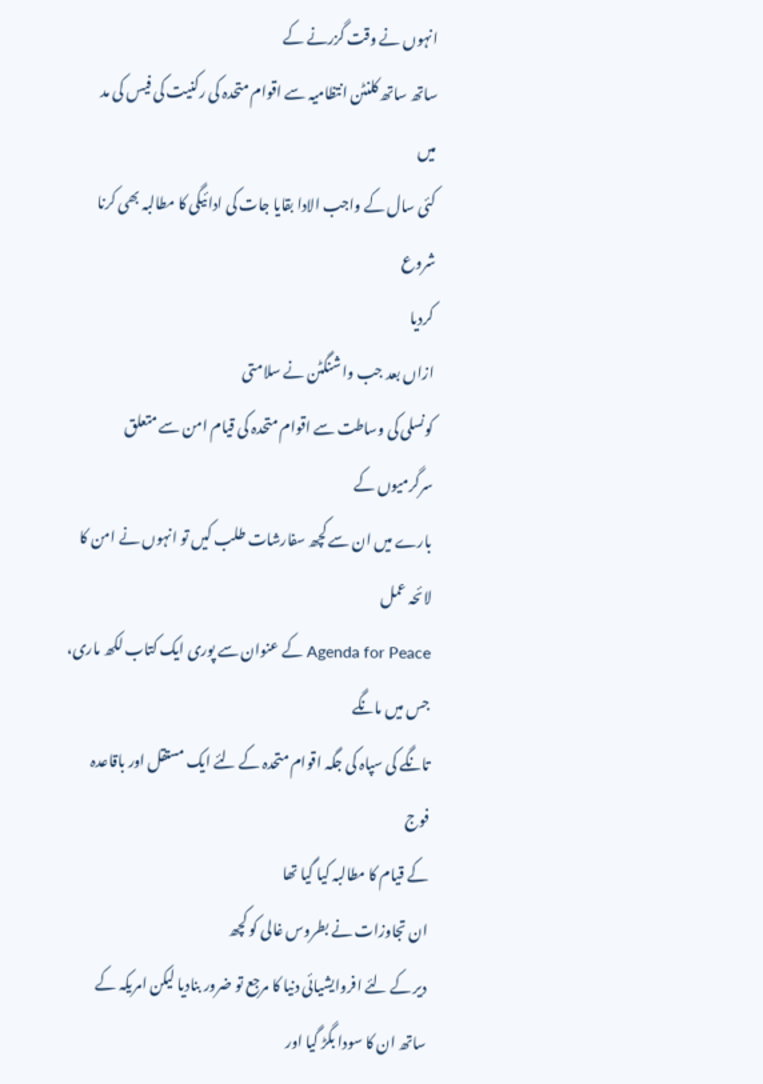انہوں نے وقت گزرنے کے
ساتھ ساتھ کلنٹن انتظامیہ سے اقوام متحدہ کی رکنیت کی فیس کی مد میں
کئی سال کے واجب الادا بقایا جات کی ادائیگی کا مطالبہ بھی کرنا شروع
کردیا
ازاں بعد جب واشنگٹن نے سلامتی
کونسلی کی وساطت سے اقوام متحدہ کی قیام امن سے متعلق سرگرمیوں کے
بارے میں ان سے کچھ سفارشات طلب کیں تو انہوں نے امن کا لائحہ عمل
Agenda for Peace کے عنوان سے پوری ایک کتاب لکھ ماری، جس میں مانگے
تانگے کی سپاہ کی جگہ اقوام متحدہ کے لئے ایک مستقل اور باقاعدہ فوج
کے قیام کا مطالبہ کیا گیا تھا
ان تجاوزات نے بطروس غالی کو کچھ
دیر کے لئے افروایشیائی دنیا کا مرجع تو ضرور بنادیا لیکن امریکہ کے
ساتھ ان کا سودا بگڑ گیا اور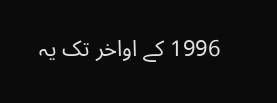1996 کے اواخر تک یہ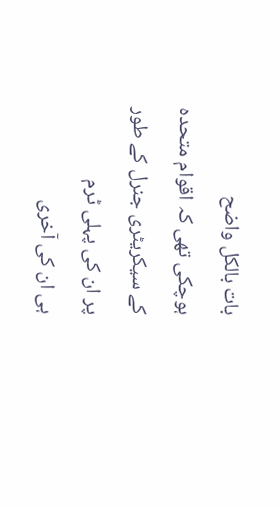بات بالکل واضح
ہوچکی تھی کہ اقوام متحدہ کے سیکریٹری جنرل کے طور پر ان کی پہلی ٹرم
ہی ان کی آخری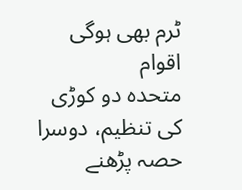ٹرم بھی ہوگی
اقوام
متحدہ دو کوڑی کی تنظیم، دوسرا حصہ پڑھنے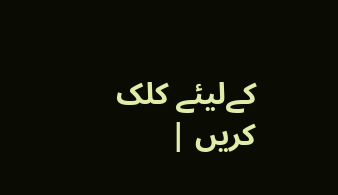کےلیئے کلک کریں |